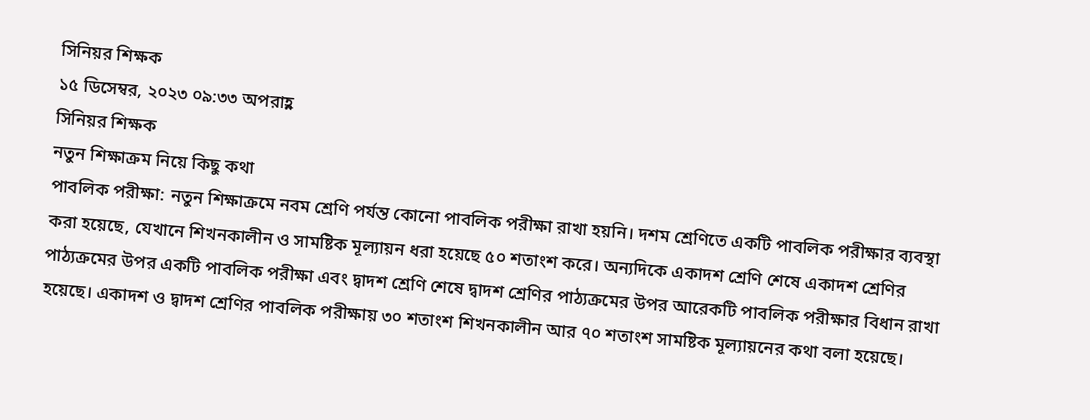সিনিয়র শিক্ষক
১৫ ডিসেম্বর, ২০২৩ ০৯:৩৩ অপরাহ্ণ
সিনিয়র শিক্ষক
নতুন শিক্ষাক্রম নিয়ে কিছু কথা
পাবলিক পরীক্ষা: নতুন শিক্ষাক্রমে নবম শ্রেণি পর্যন্ত কোনো পাবলিক পরীক্ষা রাখা হয়নি। দশম শ্রেণিতে একটি পাবলিক পরীক্ষার ব্যবস্থা করা হয়েছে, যেখানে শিখনকালীন ও সামষ্টিক মূল্যায়ন ধরা হয়েছে ৫০ শতাংশ করে। অন্যদিকে একাদশ শ্রেণি শেষে একাদশ শ্রেণির পাঠ্যক্রমের উপর একটি পাবলিক পরীক্ষা এবং দ্বাদশ শ্রেণি শেষে দ্বাদশ শ্রেণির পাঠ্যক্রমের উপর আরেকটি পাবলিক পরীক্ষার বিধান রাখা হয়েছে। একাদশ ও দ্বাদশ শ্রেণির পাবলিক পরীক্ষায় ৩০ শতাংশ শিখনকালীন আর ৭০ শতাংশ সামষ্টিক মূল্যায়নের কথা বলা হয়েছে।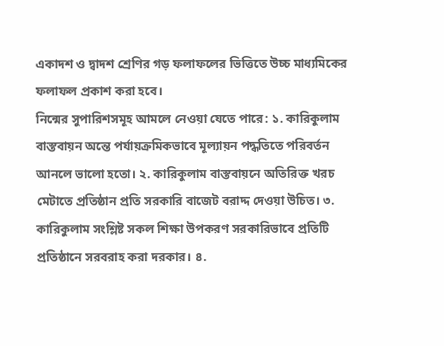একাদশ ও দ্বাদশ শ্রেণির গড় ফলাফলের ভিত্তিতে উচ্চ মাধ্যমিকের ফলাফল প্রকাশ করা হবে।
নিন্মের সুপারিশসমূহ আমলে নেওয়া যেতে পারে: ১. কারিকুলাম বাস্তবায়ন অন্তে পর্যায়ক্রমিকভাবে মূল্যায়ন পদ্ধতিতে পরিবর্তন আনলে ভালো হতো। ২. কারিকুলাম বাস্তবায়নে অতিরিক্ত খরচ মেটাতে প্রতিষ্ঠান প্রতি সরকারি বাজেট বরাদ্দ দেওয়া উচিত। ৩. কারিকুলাম সংশ্লিষ্ট সকল শিক্ষা উপকরণ সরকারিভাবে প্রতিটি প্রতিষ্ঠানে সরবরাহ করা দরকার। ৪.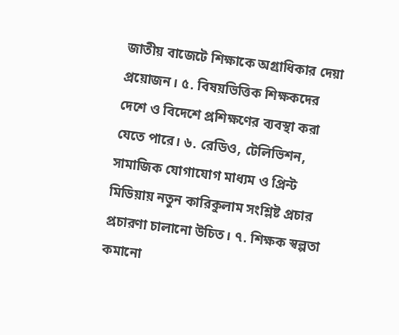জাতীয় বাজেটে শিক্ষাকে অগ্রাধিকার দেয়া প্রয়োজন। ৫. বিষয়ভিত্তিক শিক্ষকদের দেশে ও বিদেশে প্রশিক্ষণের ব্যবস্থা করা যেতে পারে। ৬. রেডিও, টেলিভিশন, সামাজিক যোগাযোগ মাধ্যম ও প্রিন্ট মিডিয়ায় নতুন কারিকুলাম সংশ্লিষ্ট প্রচার প্রচারণা চালানো উচিত। ৭. শিক্ষক স্বল্পতা কমানো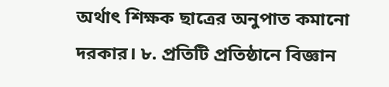অর্থাৎ শিক্ষক ছাত্রের অনুপাত কমানো দরকার। ৮. প্রতিটি প্রতিষ্ঠানে বিজ্ঞান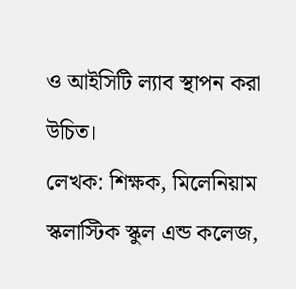ও আইসিটি ল্যাব স্থাপন করা উচিত।
লেখক: শিক্ষক, মিলেনিয়াম স্কলাস্টিক স্কুল এন্ড কলেজ,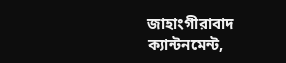জাহাংগীরাবাদ ক্যান্টনমেন্ট,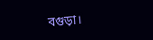বগুড়া।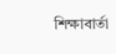শিক্ষাবার্তা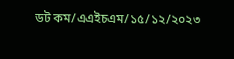ডট কম/এএইচএম/১৫/১২/২০২৩